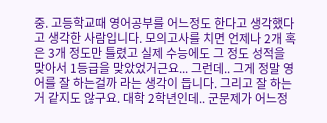중. 고등학교때 영어공부를 어느정도 한다고 생각했다고 생각한 사람입니다. 모의고사를 치면 언제나 2개 혹은 3개 정도만 틀렸고 실제 수능에도 그 정도 성적을 맞아서 1등급을 맞았었거근요... 그런데.. 그게 정말 영어를 잘 하는걸까 라는 생각이 듭니다. 그리고 잘 하는거 같지도 않구요. 대학 2학년인데.. 군문제가 어느정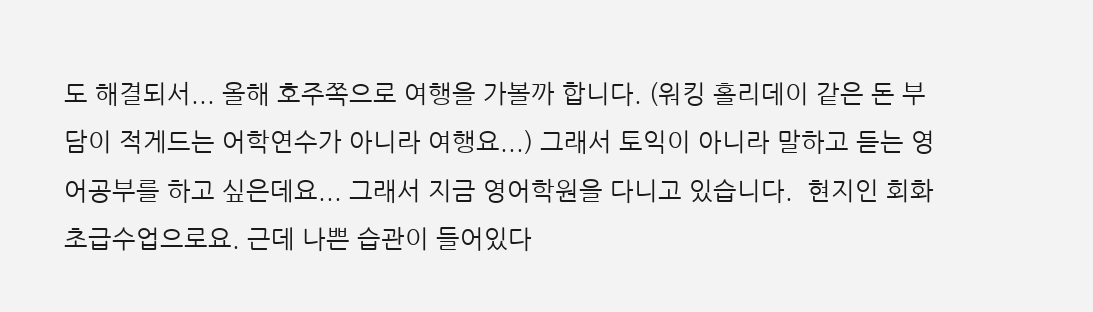도 해결되서... 올해 호주쪽으로 여행을 가볼까 합니다. (워킹 홀리데이 같은 돈 부담이 적게드는 어학연수가 아니라 여행요...) 그래서 토익이 아니라 말하고 듣는 영어공부를 하고 싶은데요... 그래서 지금 영어학원을 다니고 있습니다.  현지인 회화 초급수업으로요. 근데 나쁜 습관이 들어있다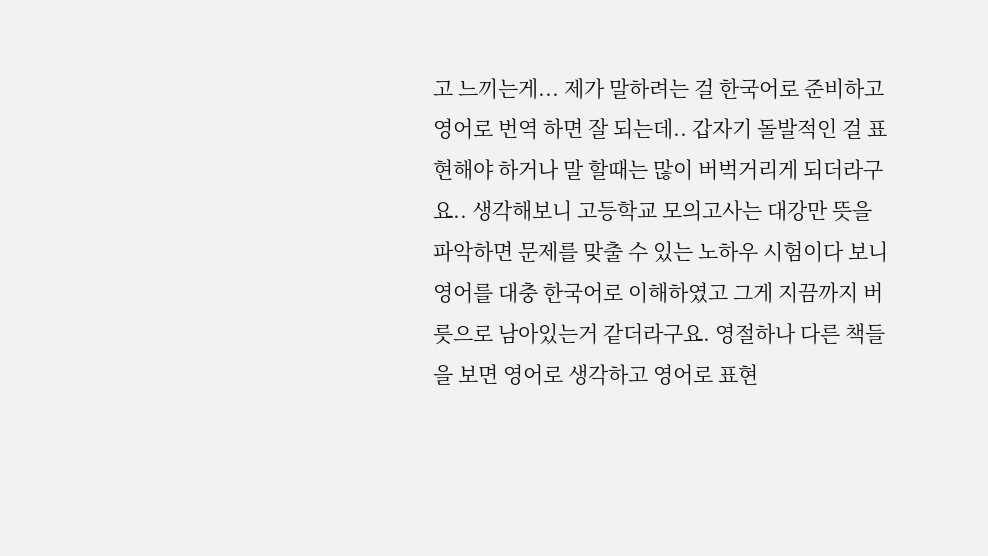고 느끼는게... 제가 말하려는 걸 한국어로 준비하고 영어로 번역 하면 잘 되는데.. 갑자기 돌발적인 걸 표현해야 하거나 말 할때는 많이 버벅거리게 되더라구요.. 생각해보니 고등학교 모의고사는 대강만 뜻을 파악하면 문제를 맞출 수 있는 노하우 시험이다 보니 영어를 대충 한국어로 이해하였고 그게 지끔까지 버릇으로 남아있는거 같더라구요. 영절하나 다른 책들을 보면 영어로 생각하고 영어로 표현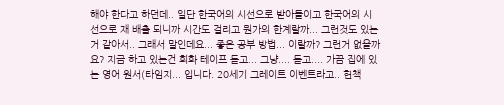해야 한다고 하던데.. 일단 한국어의 시선으로 받아들이고 한국어의 시선으로 재 배출 되니까 시간도 걸리고 뭔가의 한계랄까... 그런것도 있는거 같아서.. 그래서 말인데요... 좋은 공부 방법... 이랄까? 그런거 없을까요? 지금 하고 있는건 회화 테이프 듣고... 그냥.... 듣고.... 가끔 집에 있는 영어 원서(타임지... 입니다. 20세기 그레이트 이벤트라고.. 헌책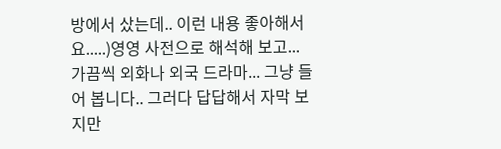방에서 샀는데.. 이런 내용 좋아해서요.....)영영 사전으로 해석해 보고... 가끔씩 외화나 외국 드라마... 그냥 들어 봅니다.. 그러다 답답해서 자막 보지만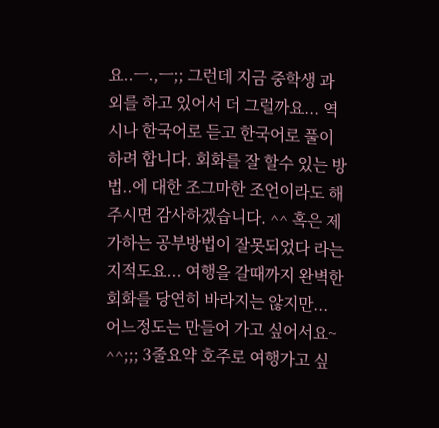요..ㅡ.,ㅡ;; 그런데 지금 중학생 과외를 하고 있어서 더 그럴까요... 역시나 한국어로 듣고 한국어로 풀이하려 합니다. 회화를 잘 할수 있는 방법..에 대한 조그마한 조언이라도 해주시면 감사하겠습니다. ^^ 혹은 제가하는 공부방법이 잘못되었다 라는 지적도요... 여행을 갈때까지 완벽한 회화를 당연히 바라지는 않지만... 어느정도는 만들어 가고 싶어서요~ ^^;;; 3줄요약 호주로 여행가고 싶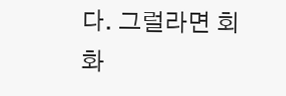다. 그럴라면 회화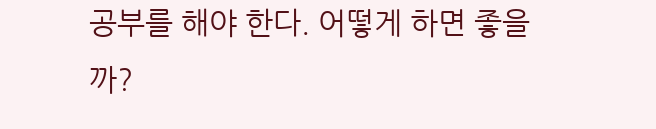공부를 해야 한다. 어떻게 하면 좋을까?